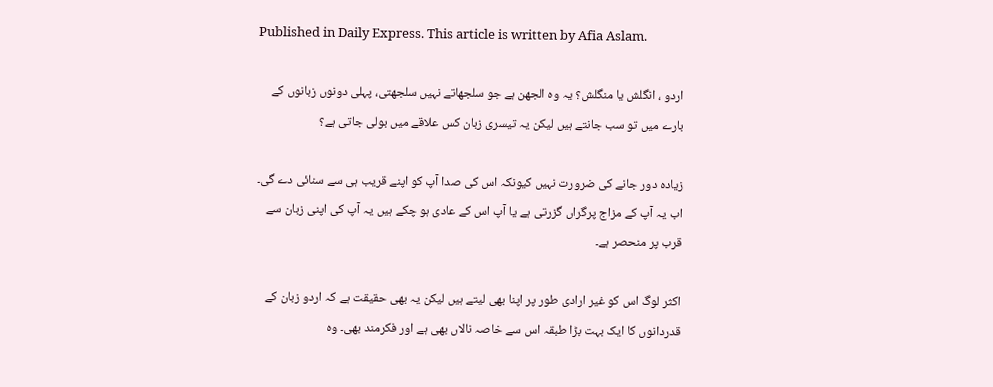Published in Daily Express. This article is written by Afia Aslam.

اردو ، انگلش یا منگلش؟ یہ وہ الجھن ہے جو سلجھاتے نہیں سلجھتی، پہلی دونوں زبانوں کے بارے میں تو سب جانتے ہیں لیکن یہ تیسری زبان کس علاقے میں بولی جاتی ہے؟

زیادہ دور جانے کی ضرورت نہیں کیونکہ اس کی صدا آپ کو اپنے قریب ہی سے سنائی دے گی۔ اب یہ آپ کے مزاج پرگراں گزرتی ہے یا آپ اس کے عادی ہو چکے ہیں یہ آپ کی اپنی زبان سے قرب پر منحصر ہے۔

اکثر لوگ اس کو غیر ارادی طور پر اپنا بھی لیتے ہیں لیکن یہ بھی حقیقت ہے کہ اردو زبان کے قدردانوں کا ایک بہت بڑا طبقہ اس سے خاصہ نالاں بھی ہے اور فکرمند بھی۔ وہ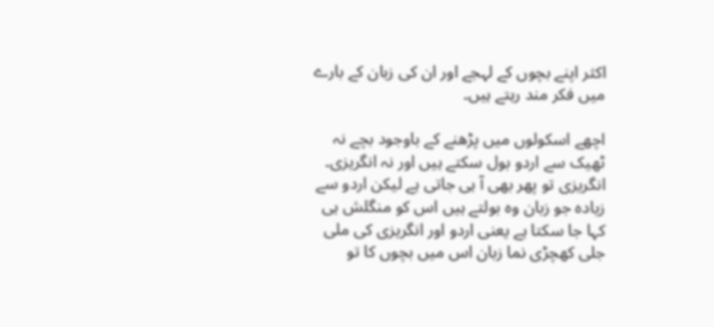اکثر اپنے بچوں کے لہجے اور ان کی زبان کے بارے میں فکر مند رہتے ہیں۔

اچھے اسکولوں میں پڑھنے کے باوجود بچے نہ ٹھیک سے اردو بول سکتے ہیں اور نہ انگریزی۔ انگریزی تو پھر بھی آ ہی جاتی ہے لیکن اردو سے زیادہ جو زبان وہ بولتے ہیں اس کو منگلش ہی کہا جا سکتا ہے یعنی اردو اور انگریزی کی ملی جلی کھچڑی نما زبان اس میں بچوں کا تو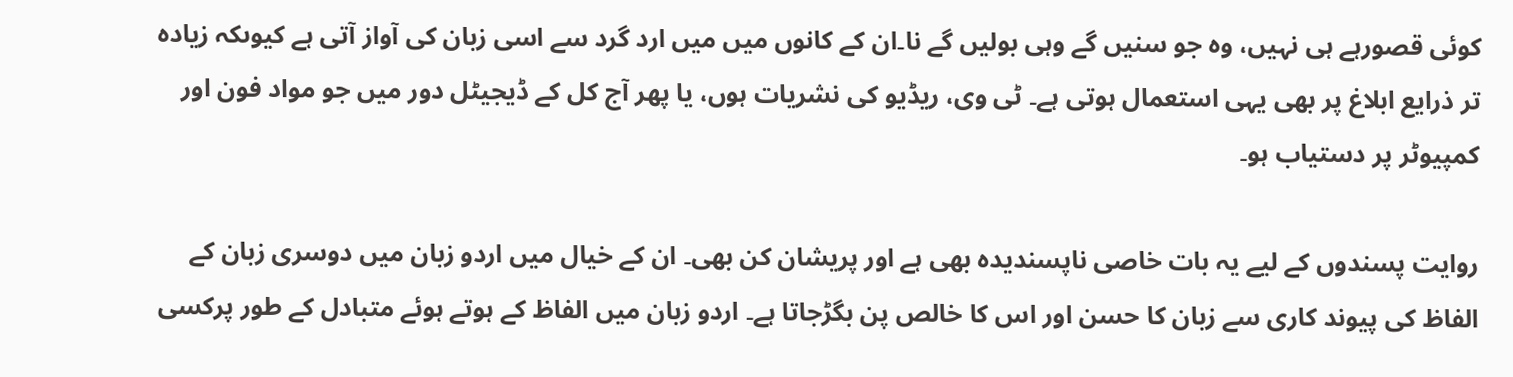کوئی قصورہے ہی نہیں، وہ جو سنیں گے وہی بولیں گے نا۔ان کے کانوں میں میں ارد گرد سے اسی زبان کی آواز آتی ہے کیوںکہ زیادہ تر ذرایع ابلاغ پر بھی یہی استعمال ہوتی ہے۔ ٹی وی، ریڈیو کی نشریات ہوں، یا پھر آج کل کے ڈیجیٹل دور میں جو مواد فون اور کمپیوٹر پر دستیاب ہو۔

روایت پسندوں کے لیے یہ بات خاصی ناپسندیدہ بھی ہے اور پریشان کن بھی۔ ان کے خیال میں اردو زبان میں دوسری زبان کے الفاظ کی پیوند کاری سے زبان کا حسن اور اس کا خالص پن بگڑجاتا ہے۔ اردو زبان میں الفاظ کے ہوتے ہوئے متبادل کے طور پرکسی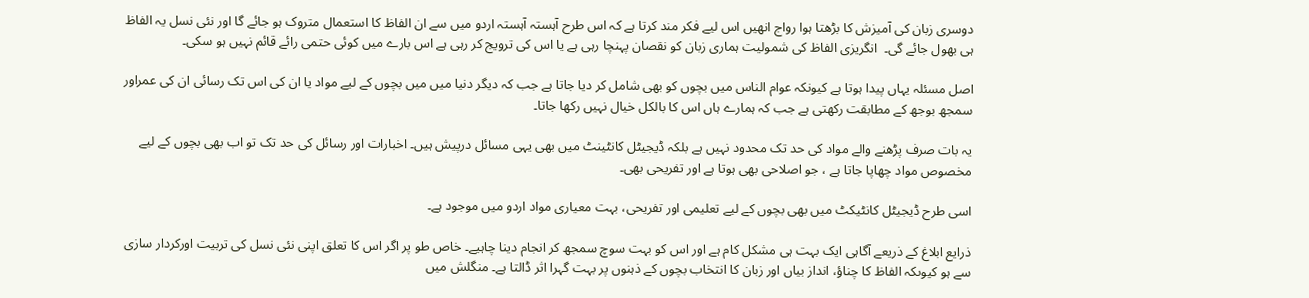دوسری زبان کی آمیزش کا بڑھتا ہوا رواج انھیں اس لیے فکر مند کرتا ہے کہ اس طرح آہستہ آہستہ اردو میں سے ان الفاظ کا استعمال متروک ہو جائے گا اور نئی نسل یہ الفاظ ہی بھول جائے گی۔  انگریزی الفاظ کی شمولیت ہماری زبان کو نقصان پہنچا رہی ہے یا اس کی ترویج کر رہی ہے اس بارے میں کوئی حتمی رائے قائم نہیں ہو سکی۔

اصل مسئلہ یہاں پیدا ہوتا ہے کیونکہ عوام الناس میں بچوں کو بھی شامل کر دیا جاتا ہے جب کہ دیگر دنیا میں میں بچوں کے لیے مواد یا ان کی اس تک رسائی ان کی عمراور سمجھ بوجھ کے مطابقت رکھتی ہے جب کہ ہمارے ہاں اس کا بالکل خیال نہیں رکھا جاتا۔

یہ بات صرف پڑھنے والے مواد کی حد تک محدود نہیں ہے بلکہ ڈیجیٹل کانٹینٹ میں بھی یہی مسائل درپیش ہیں۔ اخبارات اور رسائل کی حد تک تو اب بھی بچوں کے لیے مخصوص مواد چھاپا جاتا ہے ، جو اصلاحی بھی ہوتا ہے اور تفریحی بھی۔

اسی طرح ڈیجیٹل کانٹیکٹ میں بھی بچوں کے لیے تعلیمی اور تفریحی، بہت معیاری مواد اردو میں موجود ہے۔

ذرایع ابلاغ کے ذریعے آگاہی ایک بہت ہی مشکل کام ہے اور اس کو بہت سوچ سمجھ کر انجام دینا چاہیے۔ خاص طو پر اگر اس کا تعلق اپنی نئی نسل کی تربیت اورکردار سازی سے ہو کیوںکہ الفاظ کا چناؤ، انداز بیاں اور زبان کا انتخاب بچوں کے ذہنوں پر بہت گہرا اثر ڈالتا ہے۔ منگلش میں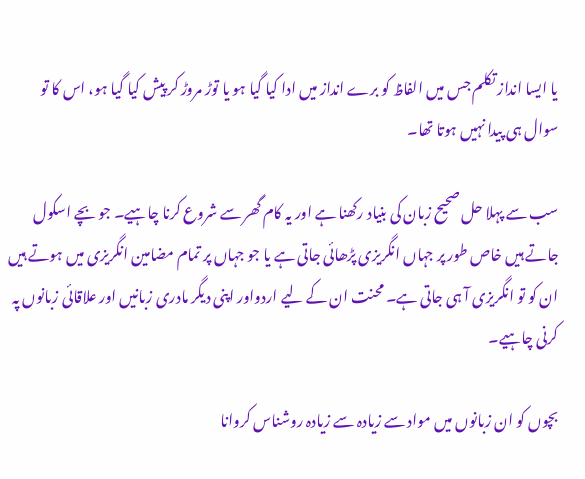یا ایسا انداز تکلم جس میں الفاظ کو برے انداز میں ادا کیا گیا ہو یا توڑ مروڑ کر پیش کیا گیا ہو، اس کا تو سوال ہی پیدا نہیں ہوتا تھا۔

سب سے پہلا حل صحیح زبان کی بنیاد رکھنا ہے اور یہ کام گھر سے شروع کرنا چاہیے۔ جو بچے اسکول جاتے ہیں خاص طور پر جہاں انگریزی پڑھائی جاتی ہے یا جو جہاں پر تمام مضامین انگریزی میں ہوتے ہیں ان کو تو انگریزی آ ہی جاتی ہے۔ محنت ان کے لیے اردواور اپنی دیگر مادری زبانیں اور علاقائی زبانوں پہ کرنی چاہیے۔

بچوں کو ان زبانوں میں مواد سے زیادہ سے زیادہ روشناس کروانا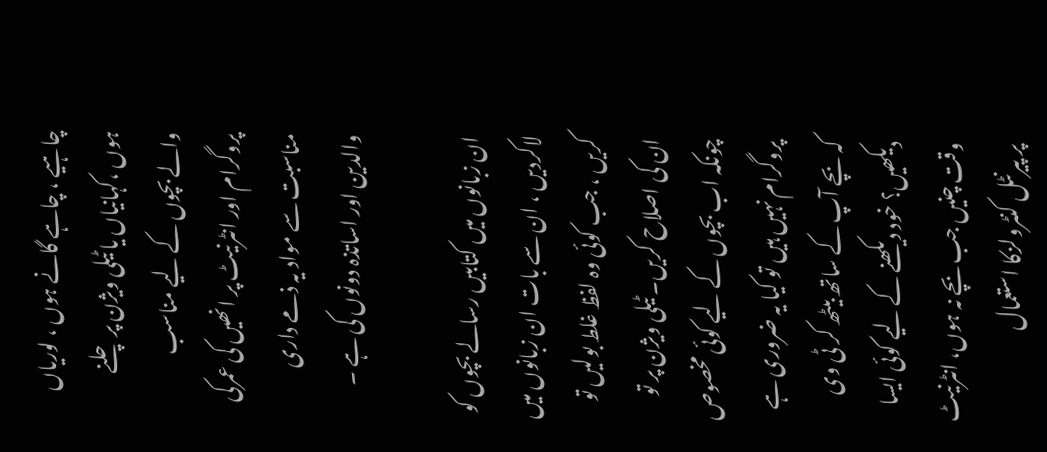چاہیے ، چاہے گانے ہوں ، لوریاں ہوں ،کہانیاں یا ٹیلی ویژن پر چلنے والے بچوں کے لیے مناسب پروگرام اور انٹرنیٹ پر انھیں کی عمرکی مناسبت سے مواد یہ ذمے داری والدین اور اساتذہ دونوں کی ہے ۔

ان زبانوں میں کتابیں رسالے بچوں کو لاکردیں ، ان سے بات ان زبانوں میں کریں ، جب کوئی وہ لفظ غلط بولیں تو ان کی اصلاح کریں۔ ٹیلی ویژن پر تو چونکہ اب بچوں کے لیے کوئی مخصوص پروگرام نہیں ہیں تو کیا یہ ضروری ہے کہ بچے آپ کے ساتھ بیٹھ کر ٹی وی دیکھیں؟ خود دیکھنے کے لیے کوئی ایسا وقت چنیں جب بچے نہ ہوں، انٹرنیٹ پر پیرنٹل کنٹرولزکا استعمال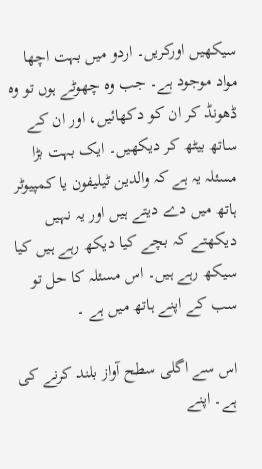سیکھیں اورکریں۔ اردو میں بہت اچھا مواد موجود ہے۔ جب وہ چھوٹے ہوں تو وہ ڈھونڈ کر ان کو دکھائیں، اور ان کے ساتھ بیٹھ کر دیکھیں۔ ایک بہت بڑا مسئلہ یہ ہے کہ والدین ٹیلیفون یا کمپیوٹر ہاتھ میں دے دیتے ہیں اور یہ نہیں دیکھتے کہ بچے کیا دیکھ رہے ہیں کیا سیکھ رہے ہیں۔ اس مسئلہ کا حل تو سب کے اپنے ہاتھ میں ہے ۔

اس سے اگلی سطح آواز بلند کرنے کی ہے۔ اپنے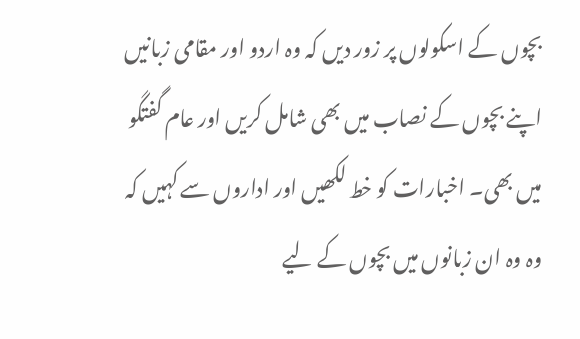بچوں کے اسکولوں پر زور دیں کہ وہ اردو اور مقامی زبانیں اپنے بچوں کے نصاب میں بھی شامل کریں اور عام گفتگو میں بھی۔ اخبارات کو خط لکھیں اور اداروں سے کہیں کہ وہ وہ ان زبانوں میں بچوں کے لیے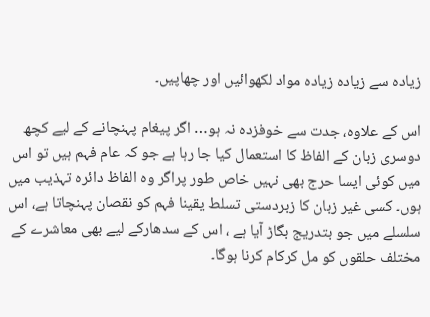زیادہ سے زیادہ زیادہ مواد لکھوائیں اور چھاپیں۔

اس کے علاوہ، جدت سے خوفزدہ نہ ہو… اگر پیغام پہنچانے کے لیے کچھ دوسری زبان کے الفاظ کا استعمال کیا جا رہا ہے جو کہ عام فہم ہیں تو اس میں کوئی ایسا حرج بھی نہیں خاص طور پراگر وہ الفاظ دائرہ تہذیب میں ہوں۔ کسی غیر زبان کا زبردستی تسلط یقینا فہم کو نقصان پہنچاتا ہے، اس سلسلے میں جو بتدریج بگاڑ آیا ہے ، اس کے سدھارکے لیے بھی معاشرے کے مختلف حلقوں کو مل کرکام کرنا ہوگا۔